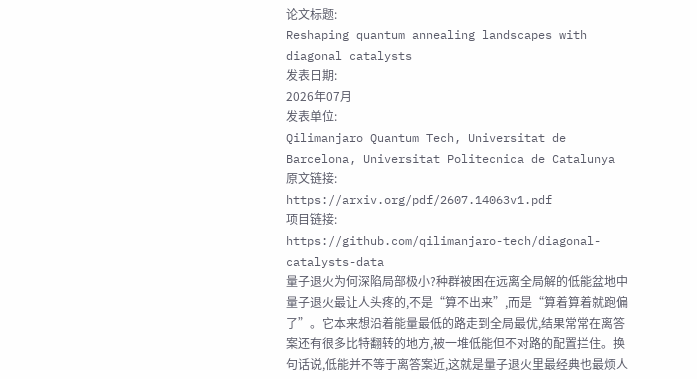论文标题:
Reshaping quantum annealing landscapes with diagonal catalysts
发表日期:
2026年07月
发表单位:
Qilimanjaro Quantum Tech, Universitat de Barcelona, Universitat Politecnica de Catalunya
原文链接:
https://arxiv.org/pdf/2607.14063v1.pdf
项目链接:
https://github.com/qilimanjaro-tech/diagonal-catalysts-data
量子退火为何深陷局部极小?种群被困在远离全局解的低能盆地中
量子退火最让人头疼的,不是“算不出来”,而是“算着算着就跑偏了”。它本来想沿着能量最低的路走到全局最优,结果常常在离答案还有很多比特翻转的地方,被一堆低能但不对路的配置拦住。换句话说,低能并不等于离答案近,这就是量子退火里最经典也最烦人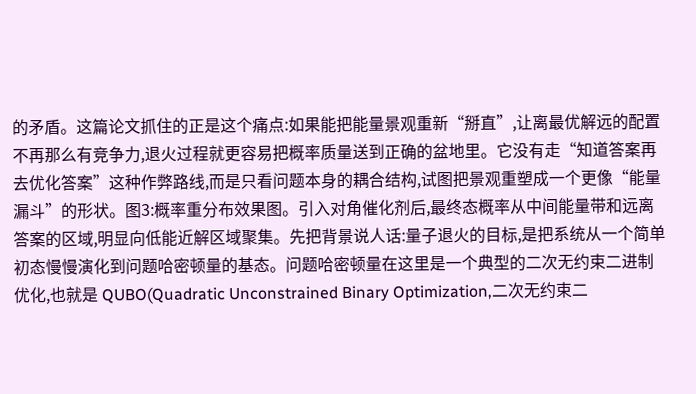的矛盾。这篇论文抓住的正是这个痛点:如果能把能量景观重新“掰直”,让离最优解远的配置不再那么有竞争力,退火过程就更容易把概率质量送到正确的盆地里。它没有走“知道答案再去优化答案”这种作弊路线,而是只看问题本身的耦合结构,试图把景观重塑成一个更像“能量漏斗”的形状。图3:概率重分布效果图。引入对角催化剂后,最终态概率从中间能量带和远离答案的区域,明显向低能近解区域聚集。先把背景说人话:量子退火的目标,是把系统从一个简单初态慢慢演化到问题哈密顿量的基态。问题哈密顿量在这里是一个典型的二次无约束二进制优化,也就是 QUBO(Quadratic Unconstrained Binary Optimization,二次无约束二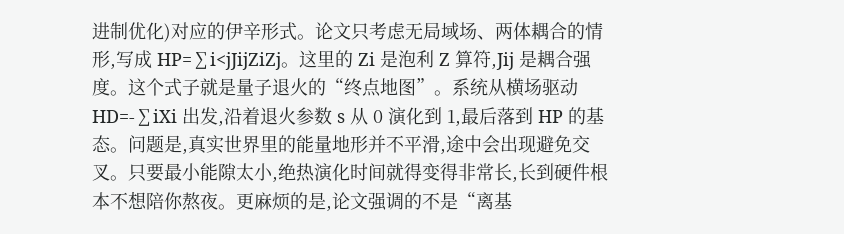进制优化)对应的伊辛形式。论文只考虑无局域场、两体耦合的情形,写成 HP=∑i<jJijZiZj。这里的 Zi 是泡利 Z 算符,Jij 是耦合强度。这个式子就是量子退火的“终点地图”。系统从横场驱动 HD=-∑iXi 出发,沿着退火参数 s 从 0 演化到 1,最后落到 HP 的基态。问题是,真实世界里的能量地形并不平滑,途中会出现避免交叉。只要最小能隙太小,绝热演化时间就得变得非常长,长到硬件根本不想陪你熬夜。更麻烦的是,论文强调的不是“离基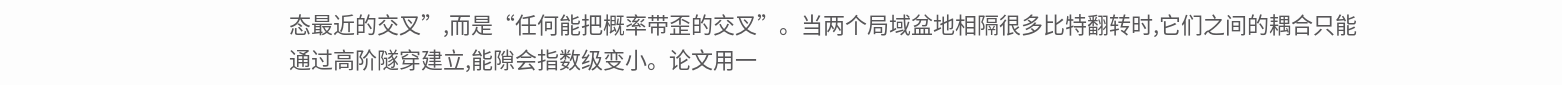态最近的交叉”,而是“任何能把概率带歪的交叉”。当两个局域盆地相隔很多比特翻转时,它们之间的耦合只能通过高阶隧穿建立,能隙会指数级变小。论文用一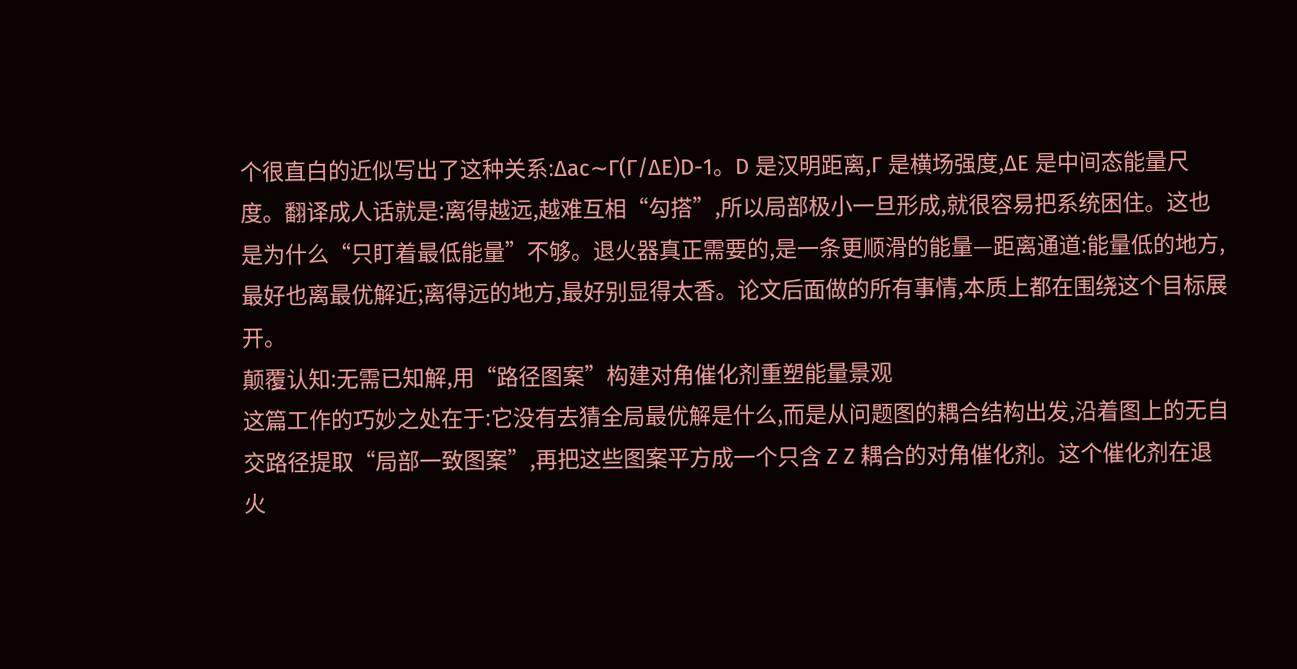个很直白的近似写出了这种关系:Δac∼Γ(Γ/ΔE)D-1。D 是汉明距离,Γ 是横场强度,ΔE 是中间态能量尺度。翻译成人话就是:离得越远,越难互相“勾搭”,所以局部极小一旦形成,就很容易把系统困住。这也是为什么“只盯着最低能量”不够。退火器真正需要的,是一条更顺滑的能量—距离通道:能量低的地方,最好也离最优解近;离得远的地方,最好别显得太香。论文后面做的所有事情,本质上都在围绕这个目标展开。
颠覆认知:无需已知解,用“路径图案”构建对角催化剂重塑能量景观
这篇工作的巧妙之处在于:它没有去猜全局最优解是什么,而是从问题图的耦合结构出发,沿着图上的无自交路径提取“局部一致图案”,再把这些图案平方成一个只含 Z Z 耦合的对角催化剂。这个催化剂在退火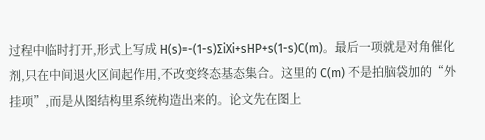过程中临时打开,形式上写成 H(s)=-(1-s)∑iXi+sHP+s(1-s)C(m)。最后一项就是对角催化剂,只在中间退火区间起作用,不改变终态基态集合。这里的 C(m) 不是拍脑袋加的“外挂项”,而是从图结构里系统构造出来的。论文先在图上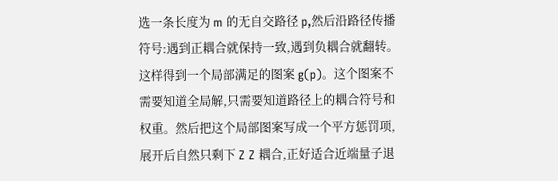选一条长度为 m 的无自交路径 p,然后沿路径传播符号:遇到正耦合就保持一致,遇到负耦合就翻转。这样得到一个局部满足的图案 g(p)。这个图案不需要知道全局解,只需要知道路径上的耦合符号和权重。然后把这个局部图案写成一个平方惩罚项,展开后自然只剩下 Z Z 耦合,正好适合近端量子退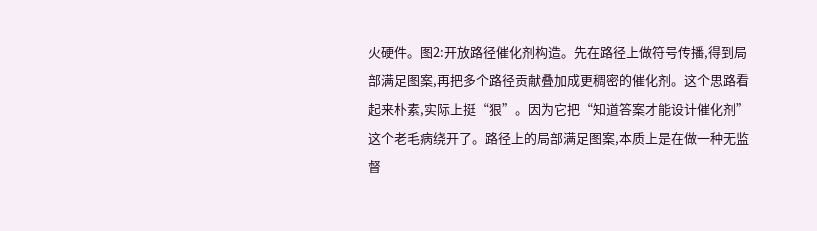火硬件。图2:开放路径催化剂构造。先在路径上做符号传播,得到局部满足图案,再把多个路径贡献叠加成更稠密的催化剂。这个思路看起来朴素,实际上挺“狠”。因为它把“知道答案才能设计催化剂”这个老毛病绕开了。路径上的局部满足图案,本质上是在做一种无监督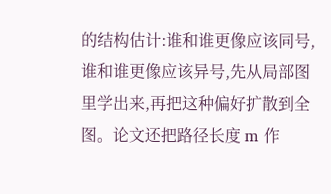的结构估计:谁和谁更像应该同号,谁和谁更像应该异号,先从局部图里学出来,再把这种偏好扩散到全图。论文还把路径长度 m 作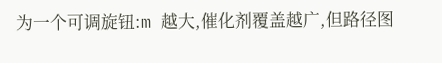为一个可调旋钮:m 越大,催化剂覆盖越广,但路径图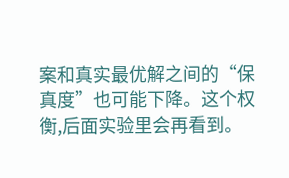案和真实最优解之间的“保真度”也可能下降。这个权衡,后面实验里会再看到。